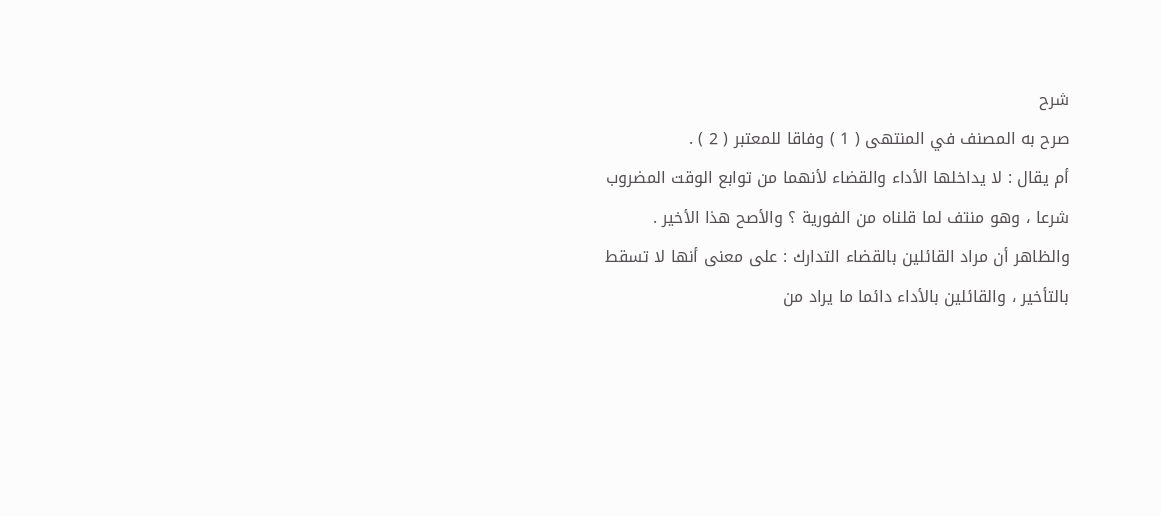شرح
صرح به المصنف في المنتهى ( 1 ) وفاقا للمعتبر ( 2 ) .
أم يقال : لا يداخلها الأداء والقضاء لأنهما من توابع الوقت المضروب
شرعا ، وهو منتف لما قلناه من الفورية ؟ والأصح هذا الأخير .
والظاهر أن مراد القائلين بالقضاء التدارك : على معنى أنها لا تسقط
بالتأخير ، والقائلين بالأداء دائما ما يراد من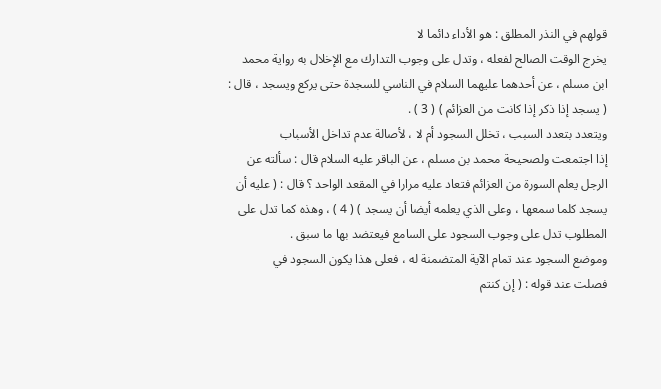قولهم في النذر المطلق : هو الأداء دائما لا
يخرج الوقت الصالح لفعله ، وتدل على وجوب التدارك مع الإخلال به رواية محمد
ابن مسلم ، عن أحدهما عليهما السلام في الناسي للسجدة حتى يركع ويسجد ، قال :
( يسجد إذا ذكر إذا كانت من العزائم ) ( 3 ) .
ويتعدد بتعدد السبب ، تخلل السجود أم لا ، لأصالة عدم تداخل الأسباب
إذا اجتمعت ولصحيحة محمد بن مسلم ، عن الباقر عليه السلام قال : سألته عن
الرجل يعلم السورة من العزائم فتعاد عليه مرارا في المقعد الواحد ؟ قال : ( عليه أن
يسجد كلما سمعها ، وعلى الذي يعلمه أيضا أن يسجد ) ( 4 ) ، وهذه كما تدل على
المطلوب تدل على وجوب السجود على السامع فيعتضد بها ما سبق .
وموضع السجود عند تمام الآية المتضمنة له ، فعلى هذا يكون السجود في
فصلت عند قوله : ( إن كنتم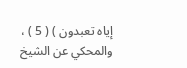إياه تعبدون ) ( 5 ) ، والمحكي عن الشيخ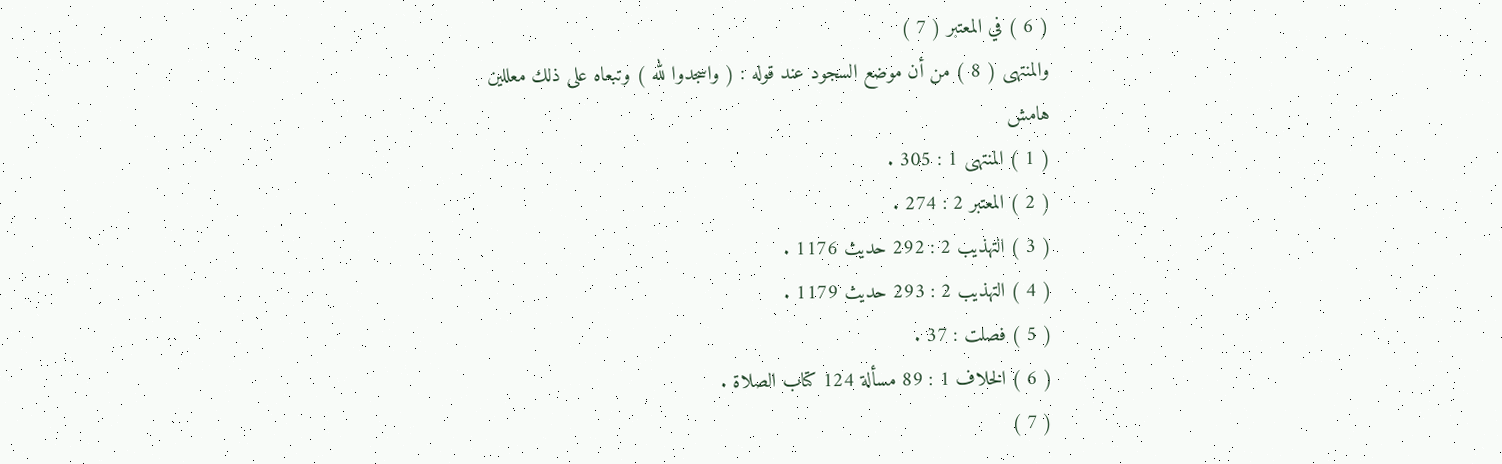( 6 ) في المعتبر ( 7 )
والمنتهى ( 8 ) من أن موضع السجود عند قوله : ( واسجدوا لله ) وتبعاه على ذلك معللين
هامش
( 1 ) المنتهى 1 : 305 .
( 2 ) المعتبر 2 : 274 .
( 3 ) التهذيب 2 : 292 حديث 1176 .
( 4 ) التهذيب 2 : 293 حديث 1179 .
( 5 ) فصلت : 37 .
( 6 ) الخلاف 1 : 89 مسألة 124 كتاب الصلاة .
( 7 )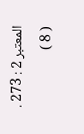المعتبر 2 : 273 .
( 8 )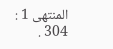المنتهى 1 : 304 .